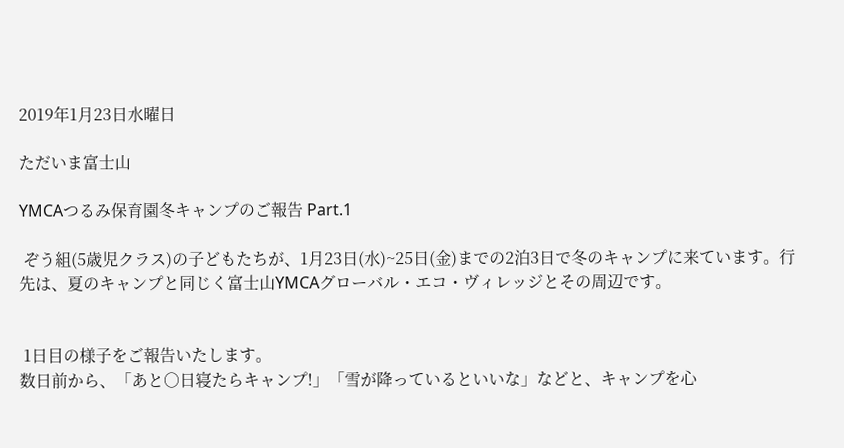2019年1月23日水曜日

ただいま富士山

YMCAつるみ保育園冬キャンプのご報告 Part.1

 ぞう組(5歳児クラス)の子どもたちが、1月23日(水)~25日(金)までの2泊3日で冬のキャンプに来ています。行先は、夏のキャンプと同じく富士山YMCAグローバル・エコ・ヴィレッジとその周辺です。


 1日目の様子をご報告いたします。
数日前から、「あと○日寝たらキャンプ!」「雪が降っているといいな」などと、キャンプを心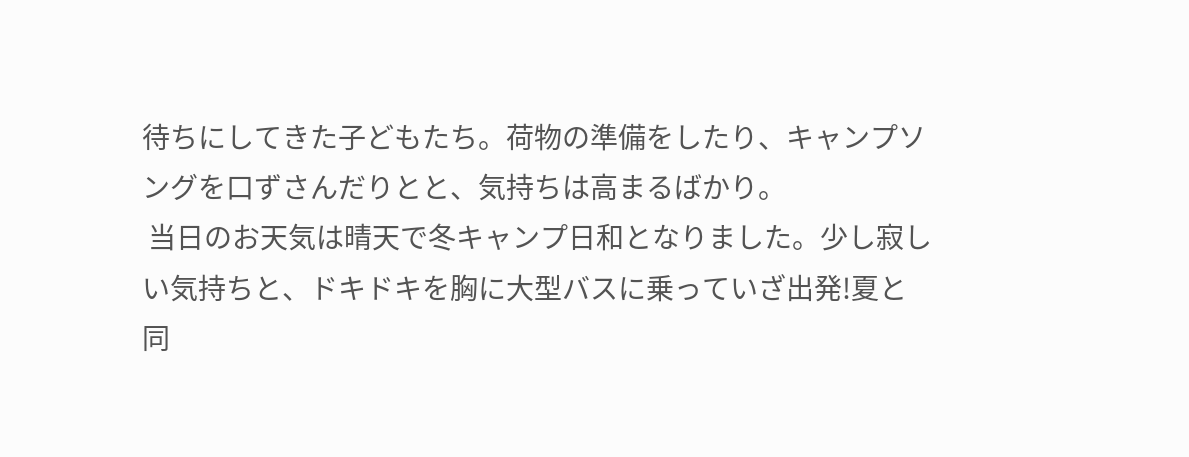待ちにしてきた子どもたち。荷物の準備をしたり、キャンプソングを口ずさんだりとと、気持ちは高まるばかり。
 当日のお天気は晴天で冬キャンプ日和となりました。少し寂しい気持ちと、ドキドキを胸に大型バスに乗っていざ出発!夏と同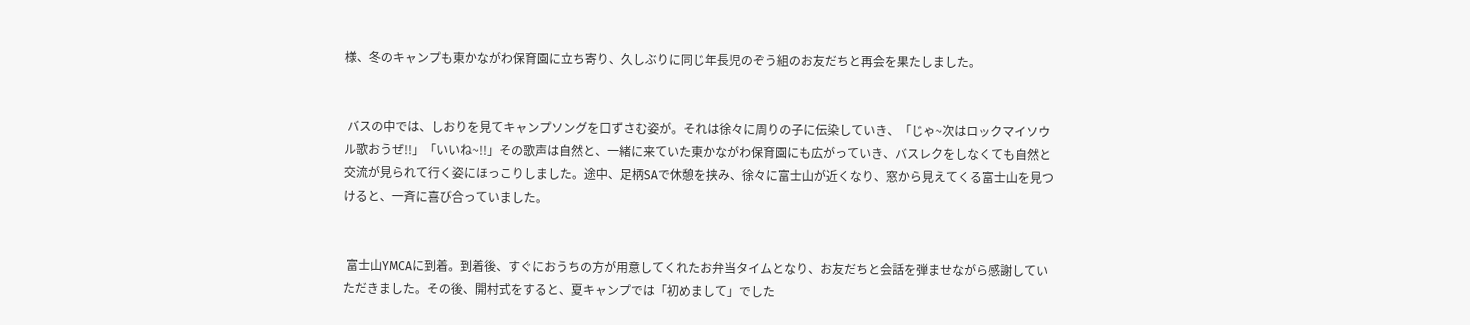様、冬のキャンプも東かながわ保育園に立ち寄り、久しぶりに同じ年長児のぞう組のお友だちと再会を果たしました。


 バスの中では、しおりを見てキャンプソングを口ずさむ姿が。それは徐々に周りの子に伝染していき、「じゃ~次はロックマイソウル歌おうぜ!!」「いいね~!!」その歌声は自然と、一緒に来ていた東かながわ保育園にも広がっていき、バスレクをしなくても自然と交流が見られて行く姿にほっこりしました。途中、足柄SAで休憩を挟み、徐々に富士山が近くなり、窓から見えてくる富士山を見つけると、一斉に喜び合っていました。


 富士山YMCAに到着。到着後、すぐにおうちの方が用意してくれたお弁当タイムとなり、お友だちと会話を弾ませながら感謝していただきました。その後、開村式をすると、夏キャンプでは「初めまして」でした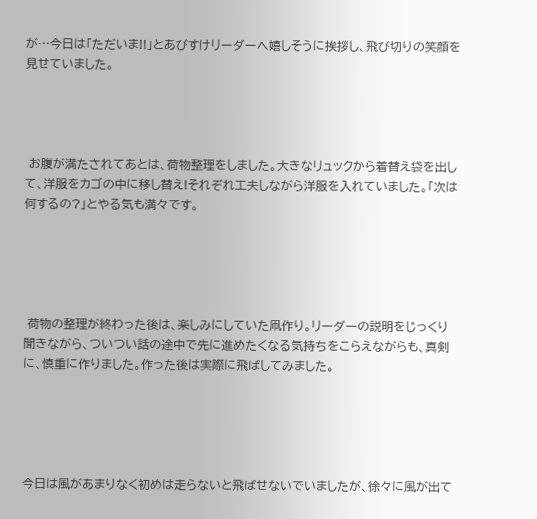が…今日は「ただいま!!」とあびすけリーダーへ嬉しそうに挨拶し、飛び切りの笑顔を見せていました。




 お腹が満たされてあとは、荷物整理をしました。大きなリュックから着替え袋を出して、洋服をカゴの中に移し替え!それぞれ工夫しながら洋服を入れていました。「次は何するの?」とやる気も満々です。





 荷物の整理が終わった後は、楽しみにしていた凧作り。リーダーの説明をじっくり聞きながら、ついつい話の途中で先に進めたくなる気持ちをこらえながらも、真剣に、慎重に作りました。作った後は実際に飛ばしてみました。





今日は風があまりなく初めは走らないと飛ばせないでいましたが、徐々に風が出て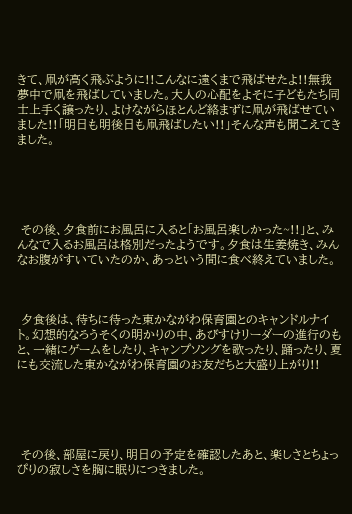きて、凧が高く飛ぶように!!こんなに遠くまで飛ばせたよ!!無我夢中で凧を飛ばしていました。大人の心配をよそに子どもたち同士上手く譲ったり、よけながらほとんど絡まずに凧が飛ばせていました!!「明日も明後日も凧飛ばしたい!!」そんな声も聞こえてきました。





 その後、夕食前にお風呂に入ると「お風呂楽しかった~!!」と、みんなで入るお風呂は格別だったようです。夕食は生姜焼き、みんなお腹がすいていたのか、あっという間に食べ終えていました。



 夕食後は、待ちに待った東かながわ保育園とのキャンドルナイト。幻想的なろうそくの明かりの中、あびすけリーダーの進行のもと、一緒にゲームをしたり、キャンプソングを歌ったり、踊ったり、夏にも交流した東かながわ保育園のお友だちと大盛り上がり!!





 その後、部屋に戻り、明日の予定を確認したあと、楽しさとちょっぴりの寂しさを胸に眠りにつきました。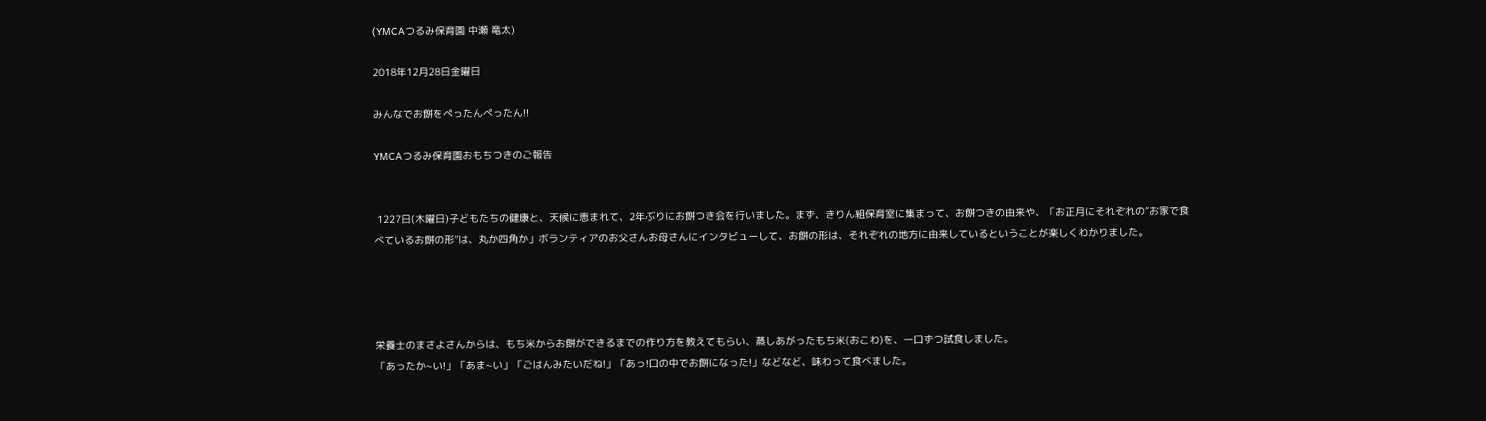(YMCAつるみ保育園 中瀬 竜太)

2018年12月28日金曜日

みんなでお餅をぺったんぺったん!!

YMCAつるみ保育園おもちつきのご報告


 1227日(木曜日)子どもたちの健康と、天候に恵まれて、2年ぶりにお餅つき会を行いました。まず、きりん組保育室に集まって、お餅つきの由来や、「お正月にそれぞれの“お家で食べているお餅の形”は、丸か四角か」ボランティアのお父さんお母さんにインタビューして、お餅の形は、それぞれの地方に由来しているということが楽しくわかりました。




栄養士のまさよさんからは、もち米からお餅ができるまでの作り方を教えてもらい、蒸しあがったもち米(おこわ)を、一口ずつ試食しました。
「あったか~い!」「あま~い」「ごはんみたいだね!」「あっ!口の中でお餅になった!」などなど、味わって食べました。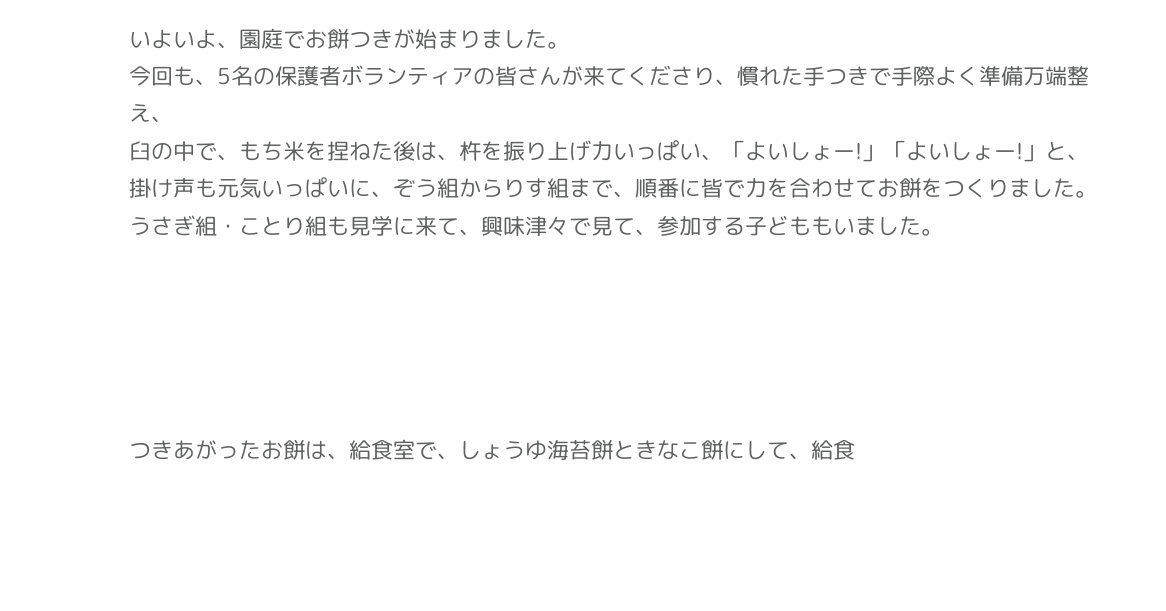いよいよ、園庭でお餅つきが始まりました。
今回も、5名の保護者ボランティアの皆さんが来てくださり、慣れた手つきで手際よく準備万端整え、
臼の中で、もち米を捏ねた後は、杵を振り上げ力いっぱい、「よいしょー!」「よいしょー!」と、掛け声も元気いっぱいに、ぞう組からりす組まで、順番に皆で力を合わせてお餅をつくりました。
うさぎ組・ことり組も見学に来て、興味津々で見て、参加する子どももいました。





つきあがったお餅は、給食室で、しょうゆ海苔餅ときなこ餅にして、給食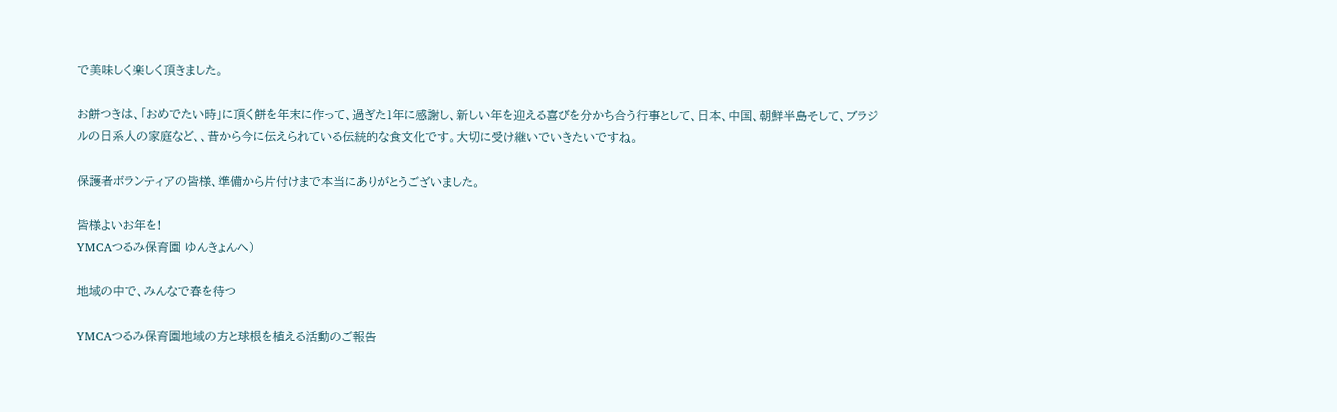で美味しく楽しく頂きました。

お餅つきは、「おめでたい時」に頂く餅を年末に作って、過ぎた1年に感謝し、新しい年を迎える喜びを分かち合う行事として、日本、中国、朝鮮半島そして、ブラジルの日系人の家庭など、、昔から今に伝えられている伝統的な食文化です。大切に受け継いでいきたいですね。

保護者ボランティアの皆様、準備から片付けまで本当にありがとうございました。

皆様よいお年を!
YMCAつるみ保育園 ゆんきょんへ)

地域の中で、みんなで春を待つ

YMCAつるみ保育園地域の方と球根を植える活動のご報告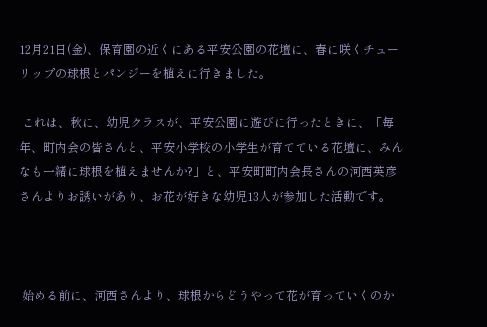12月21日(金)、保育園の近くにある平安公園の花壇に、春に咲くチューリップの球根とパンジーを植えに行きました。

 これは、秋に、幼児クラスが、平安公園に遊びに行ったときに、「毎年、町内会の皆さんと、平安小学校の小学生が育てている花壇に、みんなも一緒に球根を植えませんか?」と、平安町町内会長さんの河西英彦さんよりお誘いがあり、お花が好きな幼児13人が参加した活動です。



 始める前に、河西さんより、球根からどうやって花が育っていくのか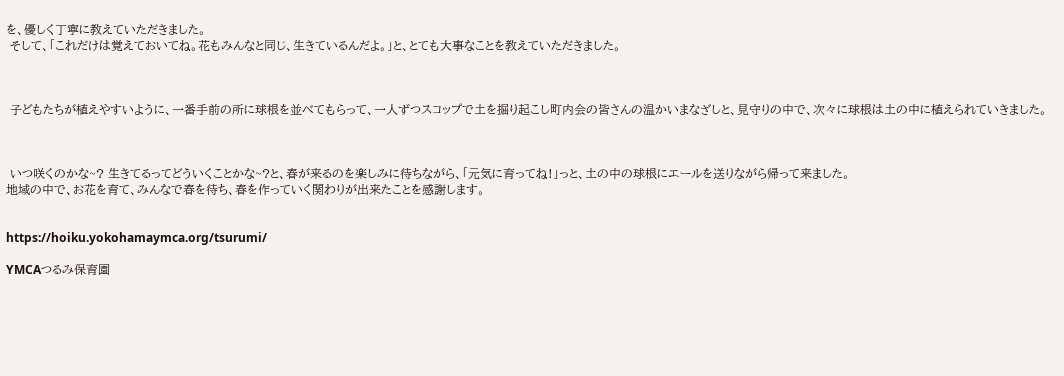を、優しく丁寧に教えていただきました。
 そして、「これだけは覚えておいてね。花もみんなと同じ、生きているんだよ。」と、とても大事なことを教えていただきました。



 子どもたちが植えやすいように、一番手前の所に球根を並べてもらって、一人ずつスコップで土を掘り起こし町内会の皆さんの温かいまなざしと、見守りの中で、次々に球根は土の中に植えられていきました。



 いつ咲くのかな~? 生きてるってどういくことかな~?と、春が来るのを楽しみに待ちながら、「元気に育ってね!」っと、土の中の球根にエールを送りながら帰って来ました。
地域の中で、お花を育て、みんなで春を待ち、春を作っていく関わりが出来たことを感謝します。


https://hoiku.yokohamaymca.org/tsurumi/

YMCAつるみ保育園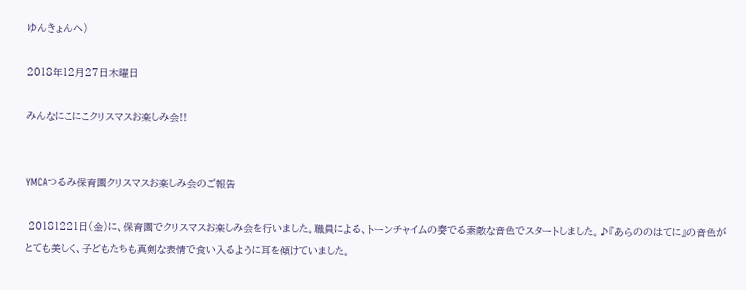ゆんきょんへ)

2018年12月27日木曜日

みんなにこにこクリスマスお楽しみ会!!


YMCAつるみ保育園クリスマスお楽しみ会のご報告

 20181221日(金)に、保育園でクリスマスお楽しみ会を行いました。職員による、トーンチャイムの奏でる素敵な音色でスタートしました。♪『あらののはてに』の音色がとても美しく、子どもたちも真剣な表情で食い入るように耳を傾けていました。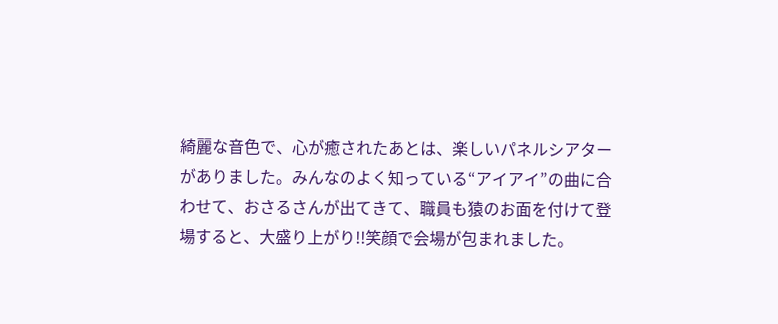綺麗な音色で、心が癒されたあとは、楽しいパネルシアターがありました。みんなのよく知っている“アイアイ”の曲に合わせて、おさるさんが出てきて、職員も猿のお面を付けて登場すると、大盛り上がり!!笑顔で会場が包まれました。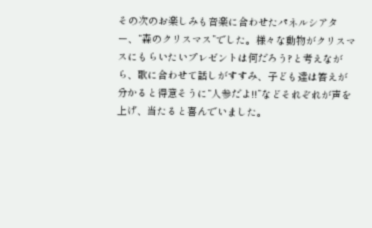その次のお楽しみも音楽に合わせたパネルシアター、“森のクリスマス”でした。様々な動物がクリスマスにもらいたいプレゼントは何だろう?と考えながら、歌に合わせて話しがすすみ、子ども達は答えが分かると得意そうに“人参だよ!!”などそれぞれが声を上げ、当たると喜んでいました。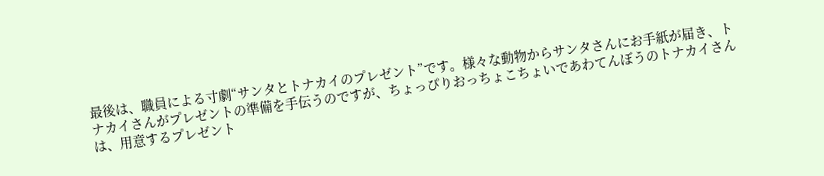最後は、職員による寸劇“サンタとトナカイのプレゼント”です。様々な動物からサンタさんにお手紙が届き、トナカイさんがプレゼントの準備を手伝うのですが、ちょっぴりおっちょこちょいであわてんぼうのトナカイさんは、用意するプレゼント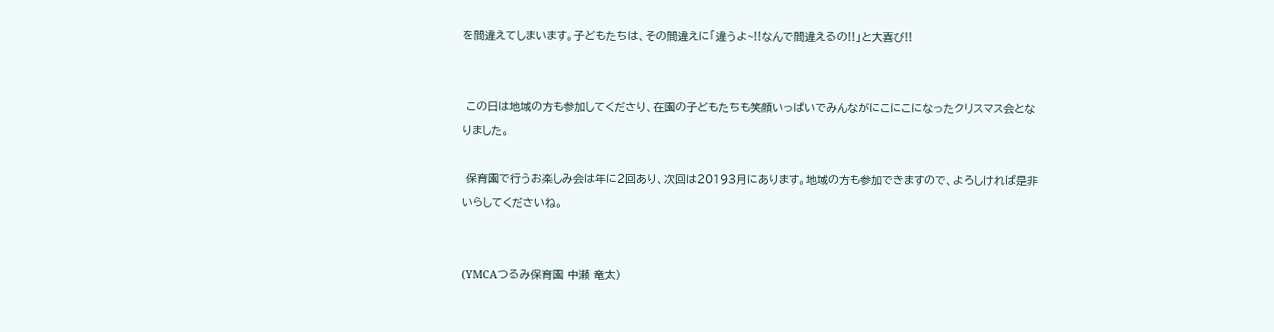を間違えてしまいます。子どもたちは、その間違えに「違うよ~!!なんで間違えるの!!」と大喜び!!


 この日は地域の方も参加してくださり、在園の子どもたちも笑顔いっぱいでみんながにこにこになったクリスマス会となりました。

 保育園で行うお楽しみ会は年に2回あり、次回は20193月にあります。地域の方も参加できますので、よろしければ是非いらしてくださいね。


(YMCAつるみ保育園 中瀬 竜太)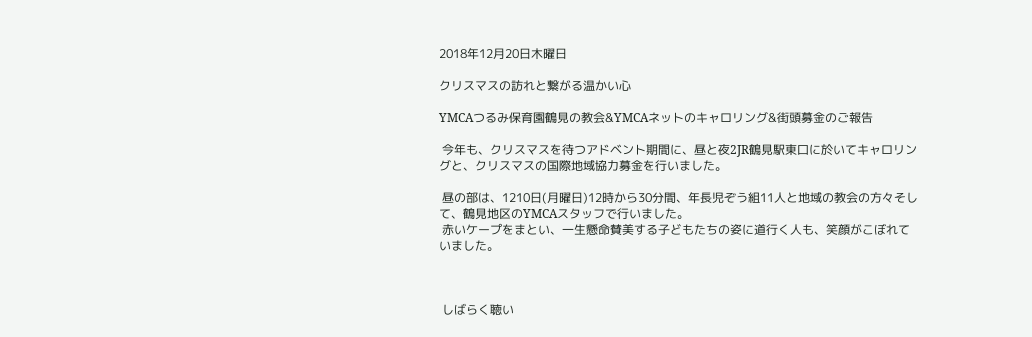2018年12月20日木曜日

クリスマスの訪れと繋がる温かい心

YMCAつるみ保育園鶴見の教会&YMCAネットのキャロリング&街頭募金のご報告

 今年も、クリスマスを待つアドベント期間に、昼と夜2JR鶴見駅東口に於いてキャロリングと、クリスマスの国際地域協力募金を行いました。

 昼の部は、1210日(月曜日)12時から30分間、年長児ぞう組11人と地域の教会の方々そして、鶴見地区のYMCAスタッフで行いました。
 赤いケープをまとい、一生懸命賛美する子どもたちの姿に道行く人も、笑顔がこぼれていました。



 しばらく聴い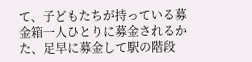て、子どもたちが持っている募金箱一人ひとりに募金されるかた、足早に募金して駅の階段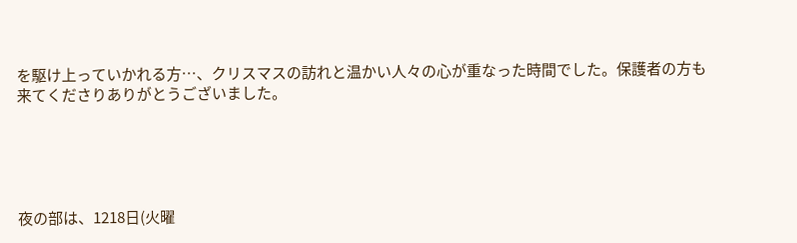を駆け上っていかれる方…、クリスマスの訪れと温かい人々の心が重なった時間でした。保護者の方も来てくださりありがとうございました。





夜の部は、1218日(火曜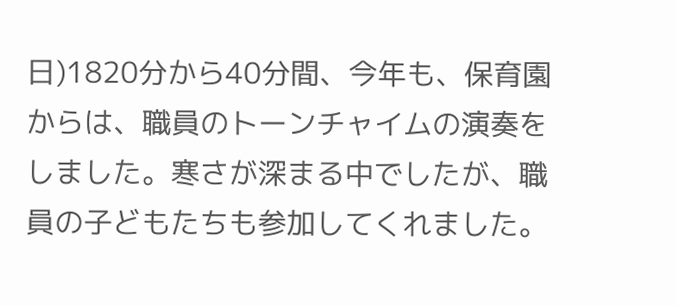日)1820分から40分間、今年も、保育園からは、職員のトーンチャイムの演奏をしました。寒さが深まる中でしたが、職員の子どもたちも参加してくれました。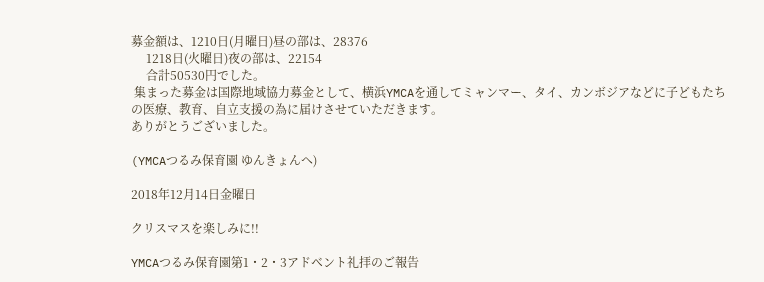募金額は、1210日(月曜日)昼の部は、28376
     1218日(火曜日)夜の部は、22154
     合計50530円でした。
 集まった募金は国際地域協力募金として、横浜YMCAを通してミャンマー、タイ、カンボジアなどに子どもたちの医療、教育、自立支援の為に届けさせていただきます。
ありがとうございました。

(YMCAつるみ保育園 ゆんきょんへ)

2018年12月14日金曜日

クリスマスを楽しみに!!

YMCAつるみ保育園第1・2・3アドベント礼拝のご報告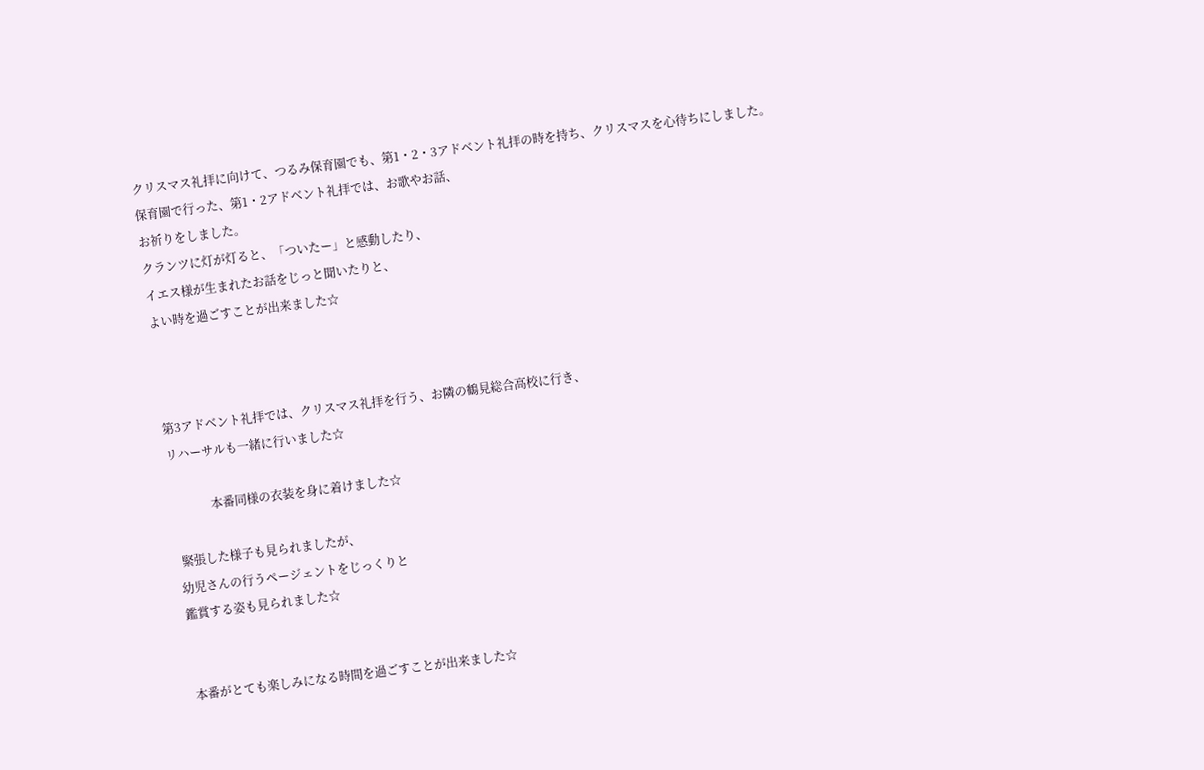クリスマス礼拝に向けて、つるみ保育園でも、第1・2・3アドベント礼拝の時を持ち、クリスマスを心待ちにしました。
保育園で行った、第1・2アドベント礼拝では、お歌やお話、
お祈りをしました。
クランツに灯が灯ると、「ついたー」と感動したり、
イエス様が生まれたお話をじっと聞いたりと、
よい時を過ごすことが出来ました☆



第3アドベント礼拝では、クリスマス礼拝を行う、お隣の鶴見総合高校に行き、
リハーサルも一緒に行いました☆

             本番同様の衣装を身に着けました☆

 緊張した様子も見られましたが、
幼児さんの行うページェントをじっくりと
鑑賞する姿も見られました☆


本番がとても楽しみになる時間を過ごすことが出来ました☆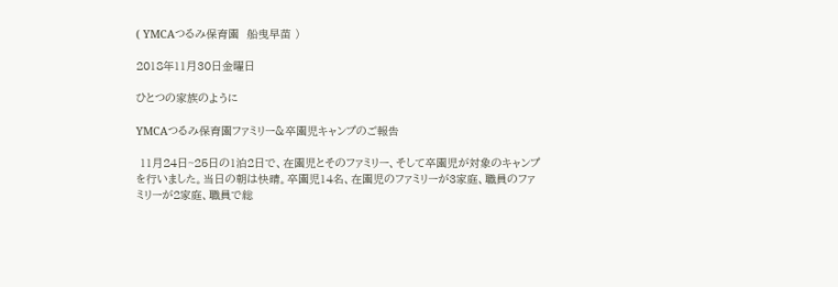( YMCAつるみ保育園  船曳早苗 )

2018年11月30日金曜日

ひとつの家族のように

YMCAつるみ保育園ファミリー&卒園児キャンプのご報告

 11月24日~25日の1泊2日で、在園児とそのファミリー、そして卒園児が対象のキャンプを行いました。当日の朝は快晴。卒園児14名、在園児のファミリーが3家庭、職員のファミリーが2家庭、職員で総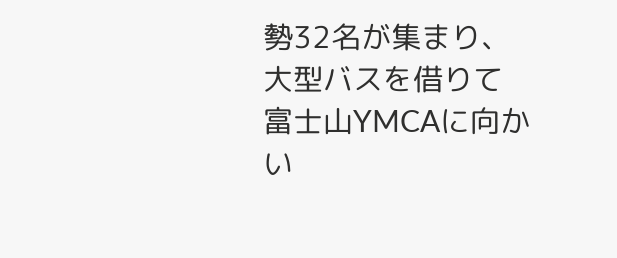勢32名が集まり、大型バスを借りて富士山YMCAに向かい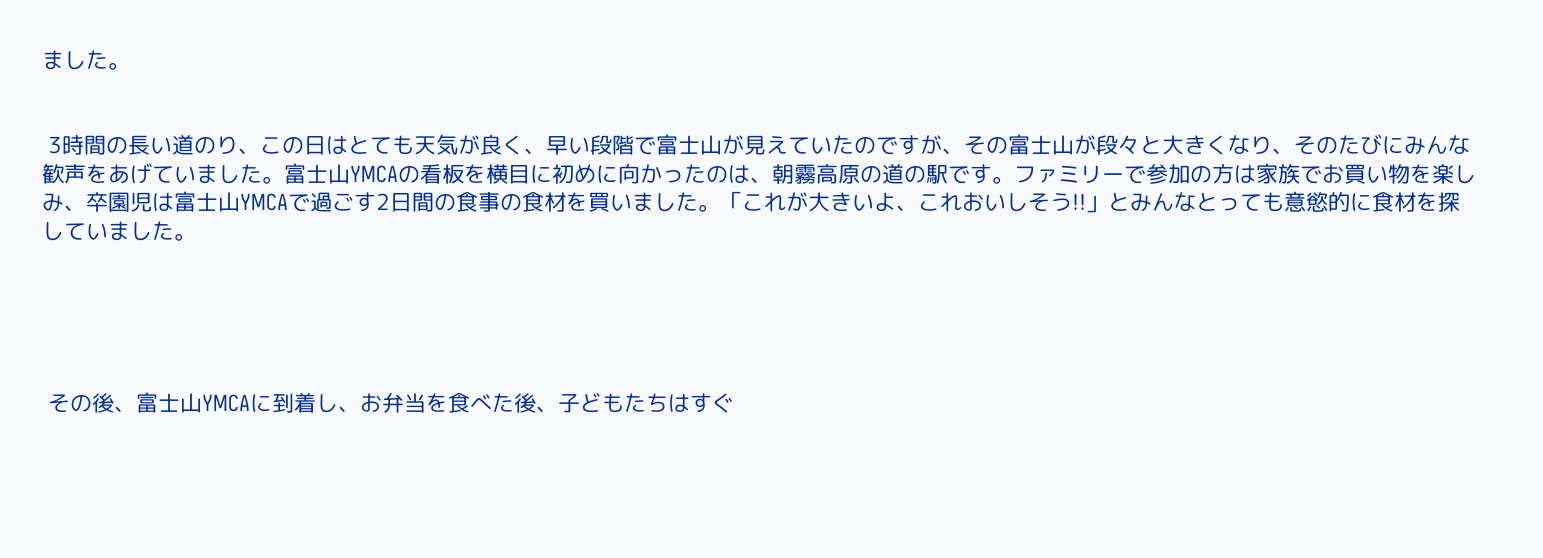ました。


 3時間の長い道のり、この日はとても天気が良く、早い段階で富士山が見えていたのですが、その富士山が段々と大きくなり、そのたびにみんな歓声をあげていました。富士山YMCAの看板を横目に初めに向かったのは、朝霧高原の道の駅です。ファミリーで参加の方は家族でお買い物を楽しみ、卒園児は富士山YMCAで過ごす2日間の食事の食材を買いました。「これが大きいよ、これおいしそう!!」とみんなとっても意慾的に食材を探していました。





 その後、富士山YMCAに到着し、お弁当を食べた後、子どもたちはすぐ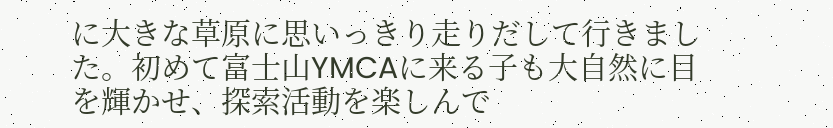に大きな草原に思いっきり走りだして行きました。初めて富士山YMCAに来る子も大自然に目を輝かせ、探索活動を楽しんで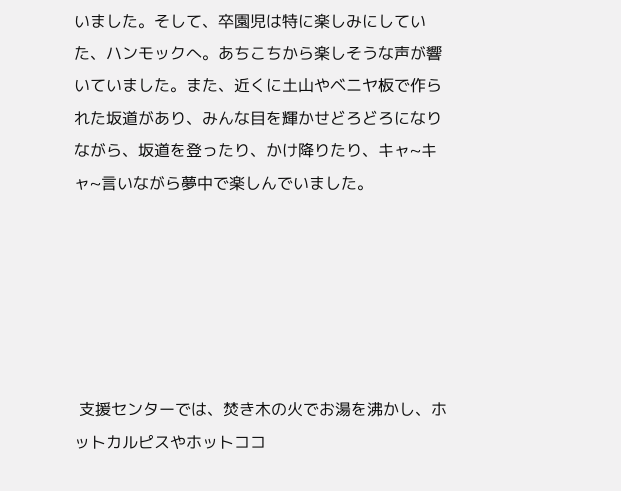いました。そして、卒園児は特に楽しみにしていた、ハンモックへ。あちこちから楽しそうな声が響いていました。また、近くに土山やベニヤ板で作られた坂道があり、みんな目を輝かせどろどろになりながら、坂道を登ったり、かけ降りたり、キャ~キャ~言いながら夢中で楽しんでいました。






 支援センターでは、焚き木の火でお湯を沸かし、ホットカルピスやホットココ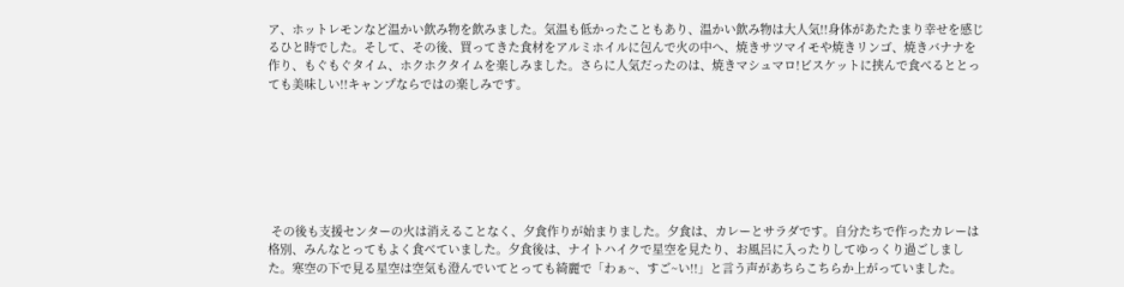ア、ホットレモンなど温かい飲み物を飲みました。気温も低かったこともあり、温かい飲み物は大人気!!身体があたたまり幸せを感じるひと時でした。そして、その後、買ってきた食材をアルミホイルに包んで火の中へ、焼きサツマイモや焼きリンゴ、焼きバナナを作り、もぐもぐタイム、ホクホクタイムを楽しみました。さらに人気だったのは、焼きマシュマロ!ビスケットに挟んで食べるととっても美味しい!!キャンプならではの楽しみです。







 その後も支援センターの火は消えることなく、夕食作りが始まりました。夕食は、カレーとサラダです。自分たちで作ったカレーは格別、みんなとってもよく食べていました。夕食後は、ナイトハイクで星空を見たり、お風呂に入ったりしてゆっくり過ごしました。寒空の下で見る星空は空気も澄んでいてとっても綺麗で「わぁ~、すご~い!!」と言う声があちらこちらか上がっていました。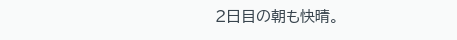2日目の朝も快晴。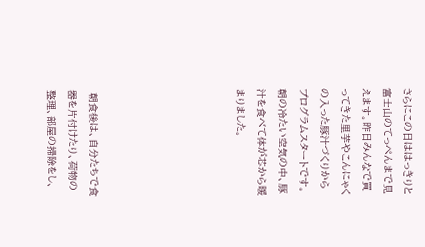さらにこの日ははっきりと富士山のてっぺんまで見えます。昨日みんなで買ってきた里芋やこんにゃくの入った豚汁づくりからプログラムスタートです。朝の冷たい空気の中、豚汁を食べて体が芯から暖まりました。






 朝食後は、自分たちで食器を片付けたり、荷物の整理、部屋の掃除をし、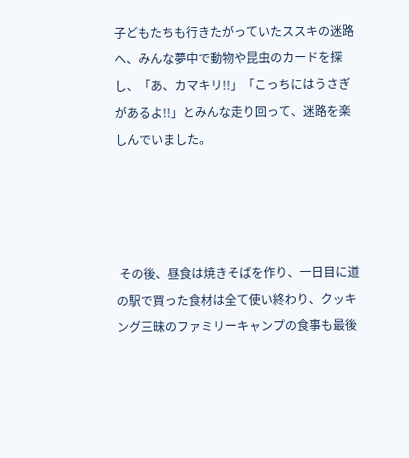子どもたちも行きたがっていたススキの迷路へ、みんな夢中で動物や昆虫のカードを探し、「あ、カマキリ!!」「こっちにはうさぎがあるよ!!」とみんな走り回って、迷路を楽しんでいました。




 その後、昼食は焼きそばを作り、一日目に道の駅で買った食材は全て使い終わり、クッキング三昧のファミリーキャンプの食事も最後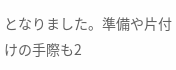となりました。準備や片付けの手際も2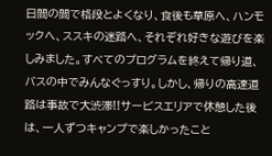日間の間で格段とよくなり、食後も草原へ、ハンモックへ、ススキの迷路へ、それぞれ好きな遊びを楽しみました。すべてのプログラムを終えて帰り道、バスの中でみんなぐっすり。しかし、帰りの高速道路は事故で大渋滞!!サービスエリアで休憩した後は、一人ずつキャンプで楽しかったこと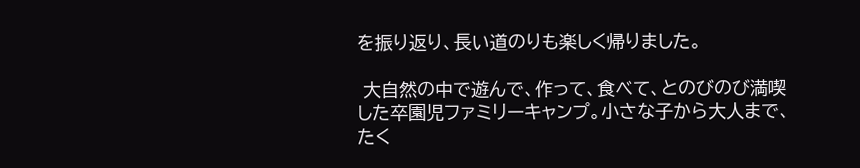を振り返り、長い道のりも楽しく帰りました。

 大自然の中で遊んで、作って、食べて、とのびのび満喫した卒園児ファミリーキャンプ。小さな子から大人まで、たく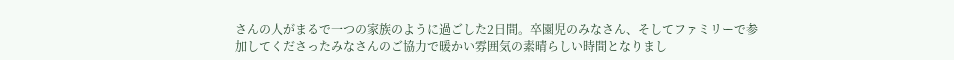さんの人がまるで一つの家族のように過ごした2日間。卒園児のみなさん、そしてファミリーで参加してくださったみなさんのご協力で暖かい雰囲気の素晴らしい時間となりまし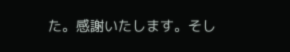た。感謝いたします。そし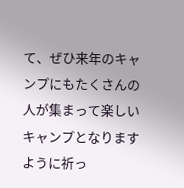て、ぜひ来年のキャンプにもたくさんの人が集まって楽しいキャンプとなりますように祈っ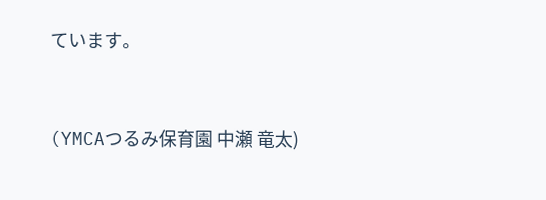ています。


(YMCAつるみ保育園 中瀬 竜太)